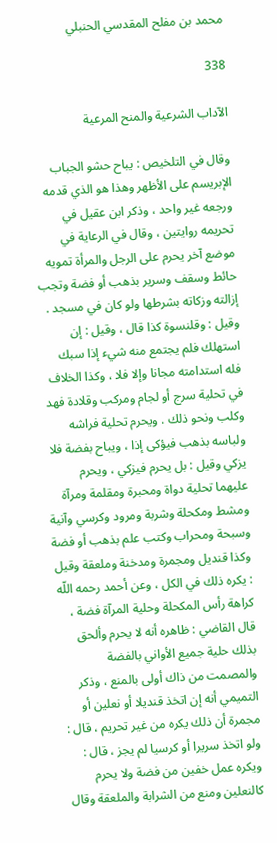محمد بن مفلح المقدسي الحنبلي

338

الآداب الشرعية والمنح المرعية

وقال في التلخيص : يباح حشو الجباب الإبريسم على الأظهر وهذا هو الذي قدمه ورجعه غير واحد ، وذكر ابن عقيل في تحريمه روايتين ، وقال في الرعاية في موضع آخر يحرم على الرجل والمرأة تمويه حائط وسقف وسرير بذهب أو فضة وتجب إزالته وزكاته بشرطها ولو كان في مسجد . وقيل : وقلنسوة كذا قال ، وقيل : إن استهلك فلم يجتمع منه شيء إذا سبك فله استدامته مجانا وإلا فلا ، وكذا الخلاف في تحلية سرج أو لجام ومركب وقلادة فهد وكلب ونحو ذلك . ويحرم تحلية فراشه ولباسه بذهب فيؤكى إذا ، ويباح بفضة فلا يزكي وقيل : بل يحرم فيزكي ، ويحرم عليهما تحلية دواة ومحبرة ومقلمة ومرآة ومشط ومكحلة وشربة ومرود وكرسي وآنية وسبحة ومحراب وكتب علم بذهب أو فضة وكذا قنديل ومجمرة ومدخنة وملعقة وقيل : يكره ذلك في الكل ، وعن أحمد رحمه اللّه كراهة رأس المكحلة وحلية المرآة فضة ، قال القاضي : ظاهره أنه لا يحرم وألحق بذلك حلية جميع الأواني بالفضة والمصمت من ذاك أولى بالمنع ، وذكر التميمي أنه إن اتخذ قنديلا أو نعلين أو مجمرة أن ذلك يكره من غير تحريم ، قال : ولو اتخذ سريرا أو كرسيا لم يجز ، قال : ويكره عمل خفين من فضة ولا يحرم كالنعلين ومنع من الشرابة والملعقة وقال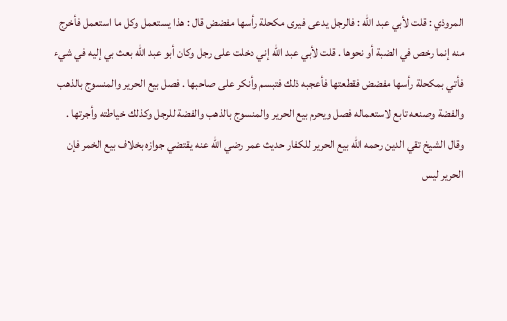المروذي : قلت لأبي عبد اللّه : فالرجل يدعى فيرى مكحلة رأسها مفضض قال : هذا يستعمل وكل ما استعمل فأخرج منه إنما رخص في الضبة أو نحوها . قلت لأبي عبد اللّه إني دخلت على رجل وكان أبو عبد اللّه بعث بي إليه في شيء فأتي بمكحلة رأسها مفضض فقطعتها فأعجبه ذلك فتبسم وأنكر على صاحبها . فصل بيع الحرير والمنسوج بالذهب والفضة وصنعه تابع لاستعماله فصل ويحرم بيع الحرير والمنسوج بالذهب والفضة للرجل وكذلك خياطته وأجرتها . وقال الشيخ تقي الدين رحمه اللّه بيع الحرير للكفار حديث عمر رضي اللّه عنه يقتضي جوازه بخلاف بيع الخمر فإن الحرير ليس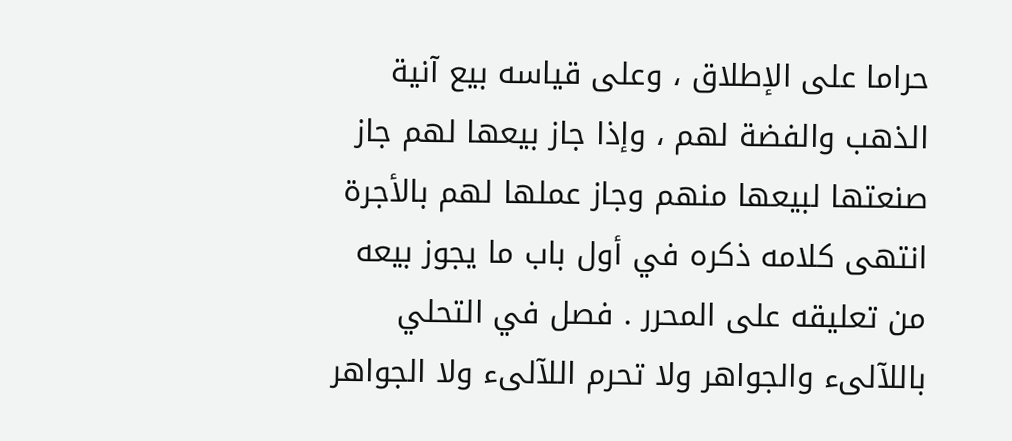حراما على الإطلاق ، وعلى قياسه بيع آنية الذهب والفضة لهم ، وإذا جاز بيعها لهم جاز صنعتها لبيعها منهم وجاز عملها لهم بالأجرة انتهى كلامه ذكره في أول باب ما يجوز بيعه من تعليقه على المحرر . فصل في التحلي باللآلىء والجواهر ولا تحرم اللآلىء ولا الجواهر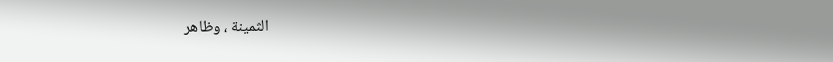الثمينة ، وظاهر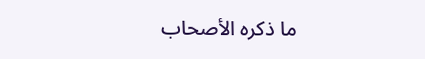ما ذكره الأصحاب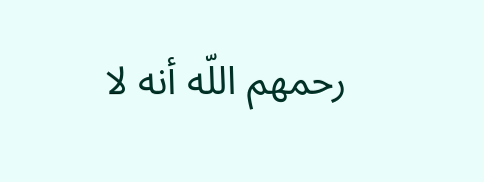رحمهم اللّه أنه لا